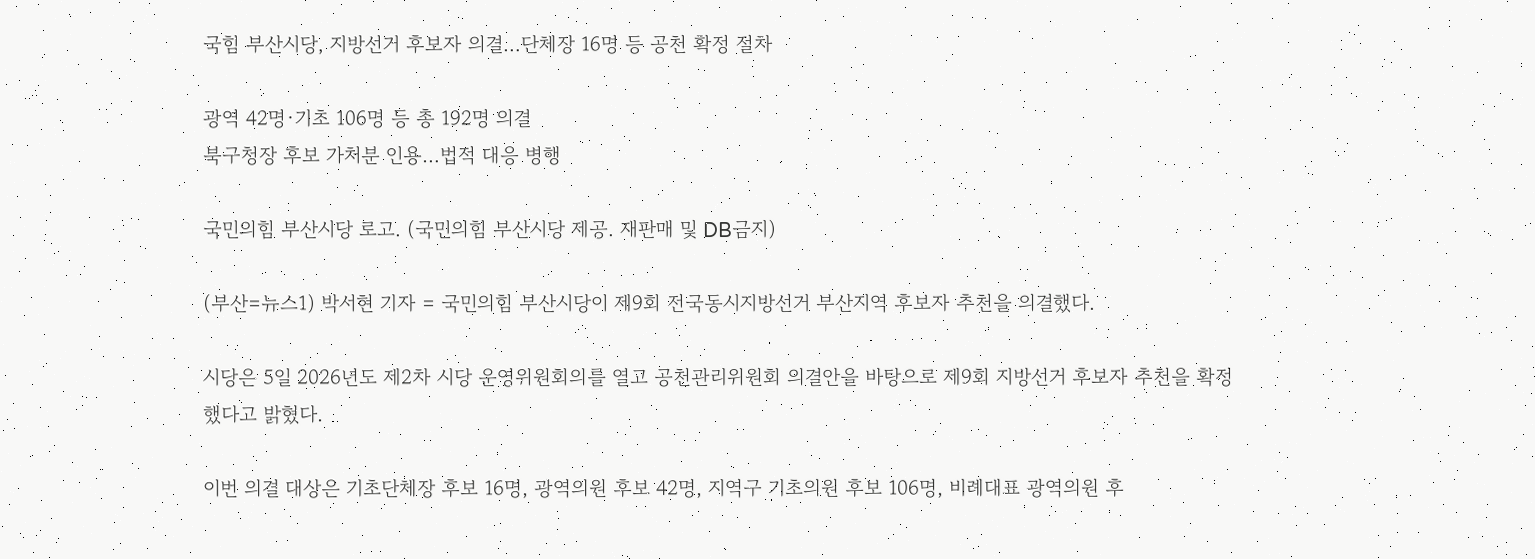국힘 부산시당, 지방선거 후보자 의결…단체장 16명 등 공천 확정 절차

광역 42명·기초 106명 등 총 192명 의결
북구청장 후보 가처분 인용…법적 대응 병행

국민의힘 부산시당 로고. (국민의힘 부산시당 제공. 재판매 및 DB금지)

(부산=뉴스1) 박서현 기자 = 국민의힘 부산시당이 제9회 전국동시지방선거 부산지역 후보자 추천을 의결했다.

시당은 5일 2026년도 제2차 시당 운영위원회의를 열고 공천관리위원회 의결안을 바탕으로 제9회 지방선거 후보자 추천을 확정했다고 밝혔다.

이번 의결 대상은 기초단체장 후보 16명, 광역의원 후보 42명, 지역구 기초의원 후보 106명, 비례대표 광역의원 후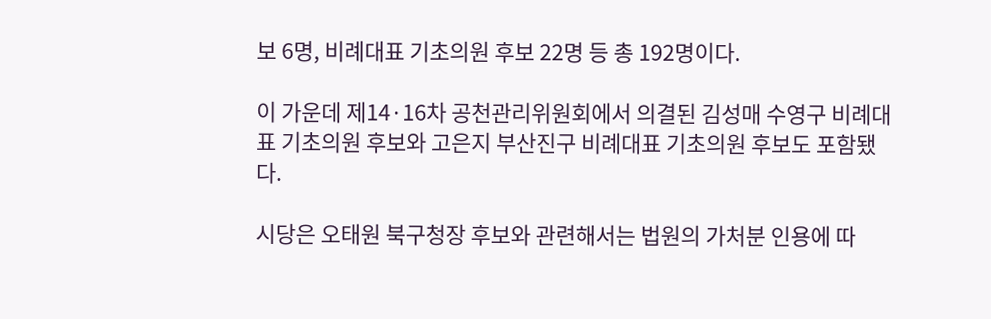보 6명, 비례대표 기초의원 후보 22명 등 총 192명이다.

이 가운데 제14·16차 공천관리위원회에서 의결된 김성매 수영구 비례대표 기초의원 후보와 고은지 부산진구 비례대표 기초의원 후보도 포함됐다.

시당은 오태원 북구청장 후보와 관련해서는 법원의 가처분 인용에 따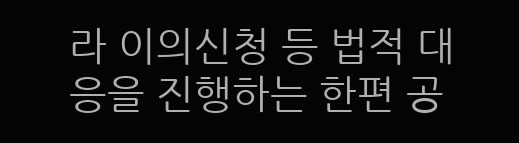라 이의신청 등 법적 대응을 진행하는 한편 공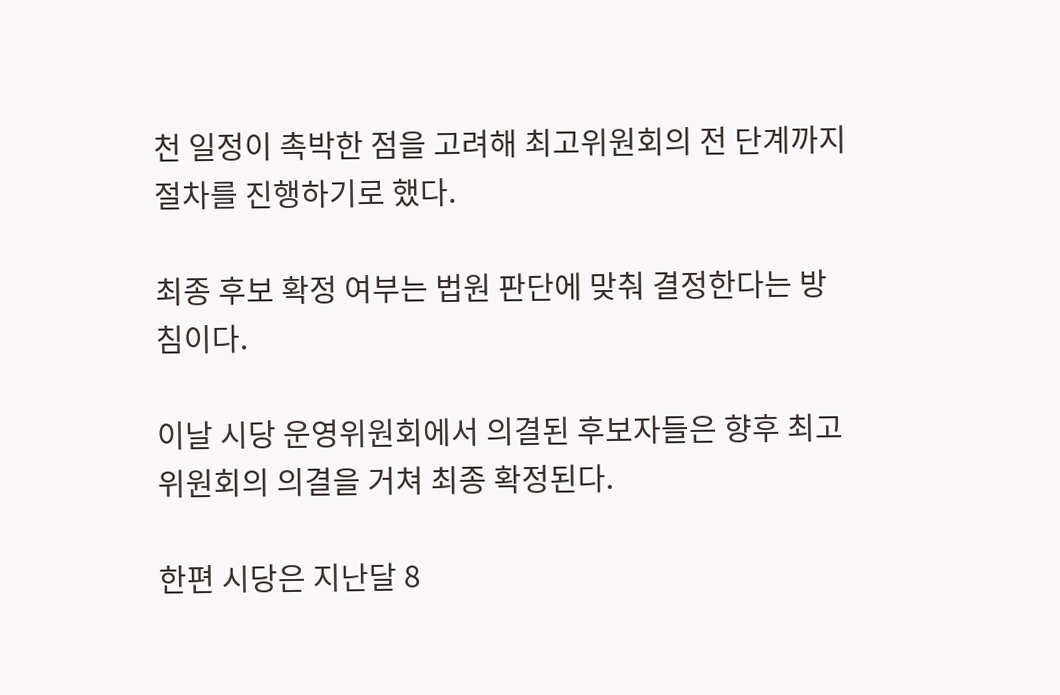천 일정이 촉박한 점을 고려해 최고위원회의 전 단계까지 절차를 진행하기로 했다.

최종 후보 확정 여부는 법원 판단에 맞춰 결정한다는 방침이다.

이날 시당 운영위원회에서 의결된 후보자들은 향후 최고위원회의 의결을 거쳐 최종 확정된다.

한편 시당은 지난달 8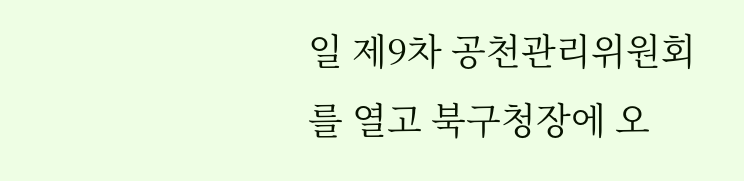일 제9차 공천관리위원회를 열고 북구청장에 오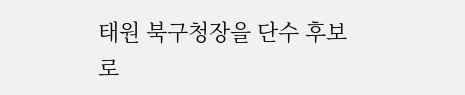태원 북구청장을 단수 후보로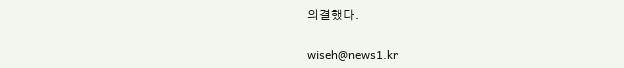의결했다.

wiseh@news1.kr